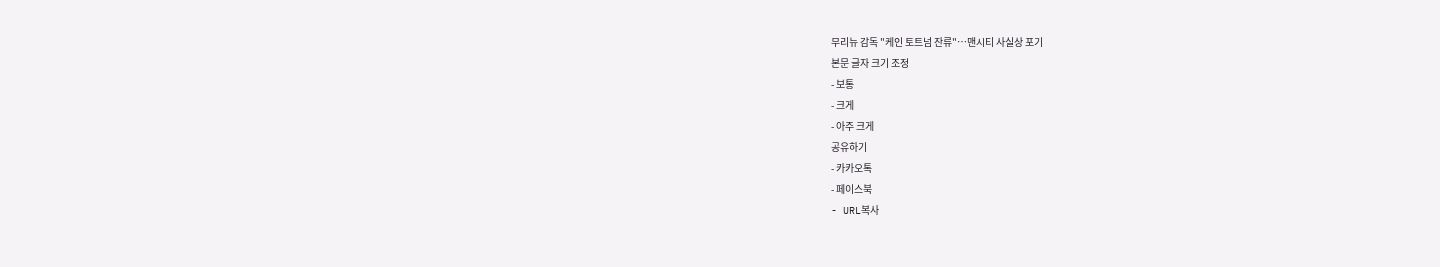무리뉴 감독 "케인 토트넘 잔류"…맨시티 사실상 포기
본문 글자 크기 조정
- 보통
- 크게
- 아주 크게
공유하기
- 카카오톡
- 페이스북
- URL복사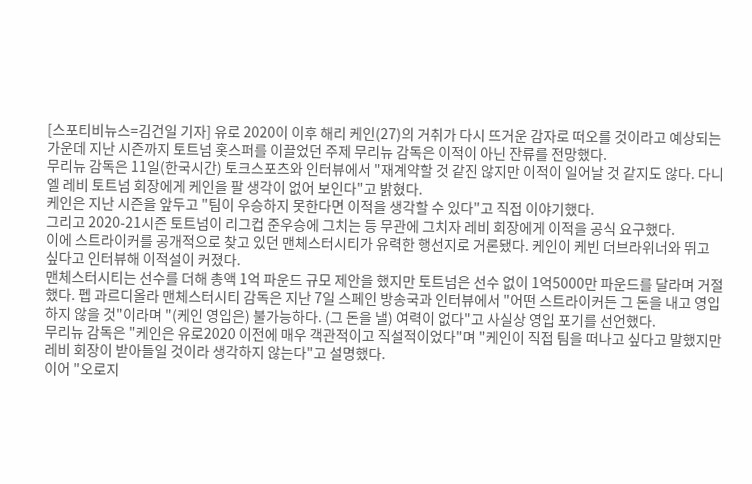[스포티비뉴스=김건일 기자] 유로 2020이 이후 해리 케인(27)의 거취가 다시 뜨거운 감자로 떠오를 것이라고 예상되는 가운데 지난 시즌까지 토트넘 홋스퍼를 이끌었던 주제 무리뉴 감독은 이적이 아닌 잔류를 전망했다.
무리뉴 감독은 11일(한국시간) 토크스포츠와 인터뷰에서 "재계약할 것 같진 않지만 이적이 일어날 것 같지도 않다. 다니엘 레비 토트넘 회장에게 케인을 팔 생각이 없어 보인다"고 밝혔다.
케인은 지난 시즌을 앞두고 "팀이 우승하지 못한다면 이적을 생각할 수 있다"고 직접 이야기했다.
그리고 2020-21시즌 토트넘이 리그컵 준우승에 그치는 등 무관에 그치자 레비 회장에게 이적을 공식 요구했다.
이에 스트라이커를 공개적으로 찾고 있던 맨체스터시티가 유력한 행선지로 거론됐다. 케인이 케빈 더브라위너와 뛰고 싶다고 인터뷰해 이적설이 커졌다.
맨체스터시티는 선수를 더해 총액 1억 파운드 규모 제안을 했지만 토트넘은 선수 없이 1억5000만 파운드를 달라며 거절했다. 펩 과르디올라 맨체스터시티 감독은 지난 7일 스페인 방송국과 인터뷰에서 "어떤 스트라이커든 그 돈을 내고 영입하지 않을 것"이라며 "(케인 영입은) 불가능하다. (그 돈을 낼) 여력이 없다"고 사실상 영입 포기를 선언했다.
무리뉴 감독은 "케인은 유로2020 이전에 매우 객관적이고 직설적이었다"며 "케인이 직접 팀을 떠나고 싶다고 말했지만 레비 회장이 받아들일 것이라 생각하지 않는다"고 설명했다.
이어 "오로지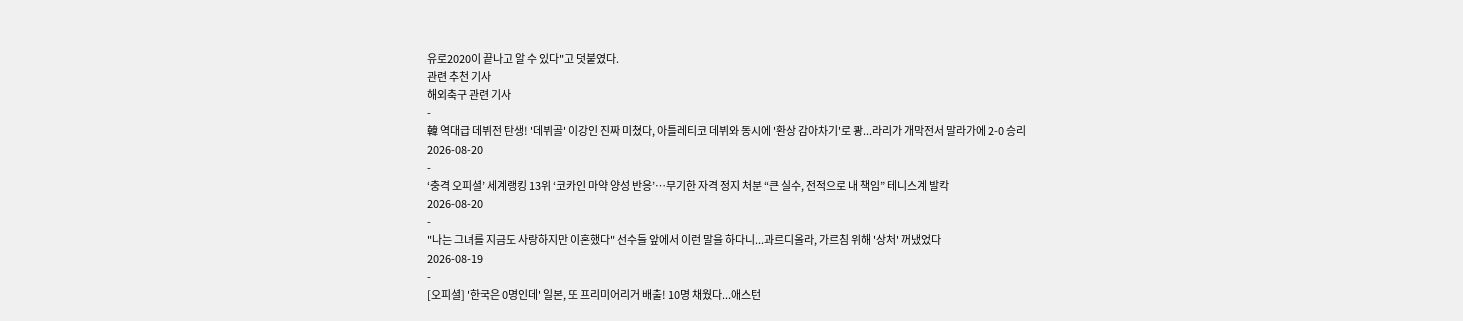유로2020이 끝나고 알 수 있다"고 덧붙였다.
관련 추천 기사
해외축구 관련 기사
-
韓 역대급 데뷔전 탄생! '데뷔골' 이강인 진짜 미쳤다, 아틀레티코 데뷔와 동시에 '환상 감아차기'로 쾅...라리가 개막전서 말라가에 2-0 승리
2026-08-20
-
‘충격 오피셜’ 세계랭킹 13위 ‘코카인 마약 양성 반응’…무기한 자격 정지 처분 “큰 실수, 전적으로 내 책임” 테니스계 발칵
2026-08-20
-
"나는 그녀를 지금도 사랑하지만 이혼했다" 선수들 앞에서 이런 말을 하다니...과르디올라, 가르침 위해 '상처' 꺼냈었다
2026-08-19
-
[오피셜] '한국은 0명인데' 일본, 또 프리미어리거 배출! 10명 채웠다...애스턴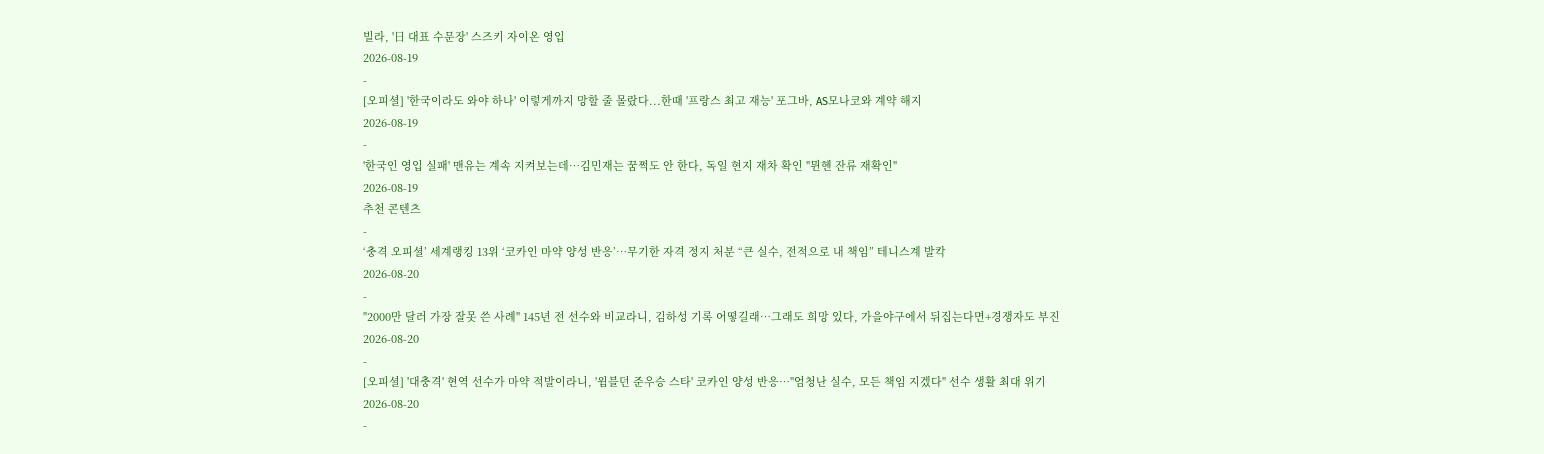빌라, '日 대표 수문장' 스즈키 자이온 영입
2026-08-19
-
[오피셜] '한국이라도 와야 하나' 이렇게까지 망할 줄 몰랐다...한때 '프랑스 최고 재능' 포그바, AS모나코와 계약 해지
2026-08-19
-
'한국인 영입 실패' 맨유는 계속 지켜보는데…김민재는 꿈쩍도 안 한다, 독일 현지 재차 확인 "뮌헨 잔류 재확인"
2026-08-19
추천 콘텐츠
-
‘충격 오피셜’ 세계랭킹 13위 ‘코카인 마약 양성 반응’…무기한 자격 정지 처분 “큰 실수, 전적으로 내 책임” 테니스계 발칵
2026-08-20
-
"2000만 달러 가장 잘못 쓴 사례" 145년 전 선수와 비교라니, 김하성 기록 어떻길래…그래도 희망 있다, 가을야구에서 뒤집는다면+경쟁자도 부진
2026-08-20
-
[오피셜] '대충격' 현역 선수가 마약 적발이라니, '윔블던 준우승 스타' 코카인 양성 반응…"엄청난 실수, 모든 책임 지겠다" 선수 생활 최대 위기
2026-08-20
-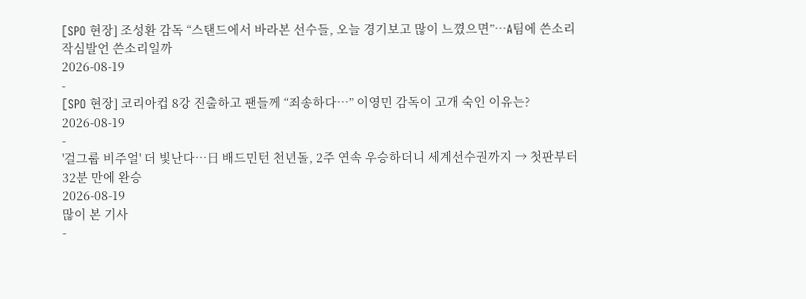[SPO 현장] 조성환 감독 “스탠드에서 바라본 선수들, 오늘 경기보고 많이 느꼈으면”…A팀에 쓴소리 작심발언 쓴소리일까
2026-08-19
-
[SPO 현장] 코리아컵 8강 진출하고 팬들께 “죄송하다…” 이영민 감독이 고개 숙인 이유는?
2026-08-19
-
'걸그룹 비주얼' 더 빛난다…日 배드민턴 천년돌, 2주 연속 우승하더니 세계선수권까지 → 첫판부터 32분 만에 완승
2026-08-19
많이 본 기사
-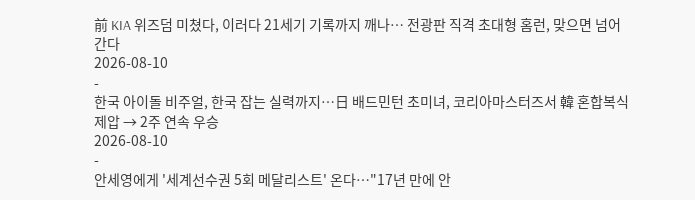前 KIA 위즈덤 미쳤다, 이러다 21세기 기록까지 깨나… 전광판 직격 초대형 홈런, 맞으면 넘어간다
2026-08-10
-
한국 아이돌 비주얼, 한국 잡는 실력까지…日 배드민턴 초미녀, 코리아마스터즈서 韓 혼합복식 제압 → 2주 연속 우승
2026-08-10
-
안세영에게 '세계선수권 5회 메달리스트' 온다…"17년 만에 안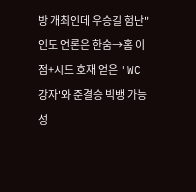방 개최인데 우승길 험난" 인도 언론은 한숨→홈 이점+시드 호재 얻은 'WC 강자'와 준결승 빅뱅 가능성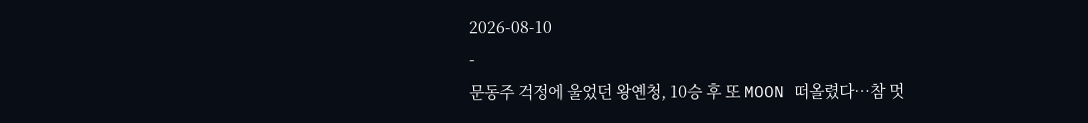2026-08-10
-
문동주 걱정에 울었던 왕옌청, 10승 후 또 MOON 떠올렸다…참 멋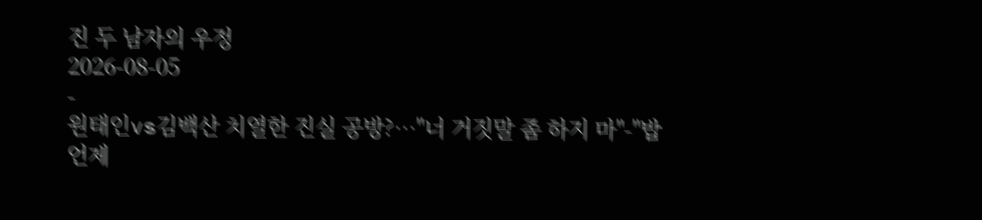진 두 남자의 우정
2026-08-05
-
원태인vs김백산 치열한 진실 공방?…"너 거짓말 좀 하지 마"-"밥 언제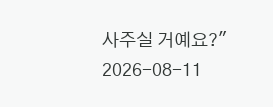사주실 거예요?"
2026-08-11